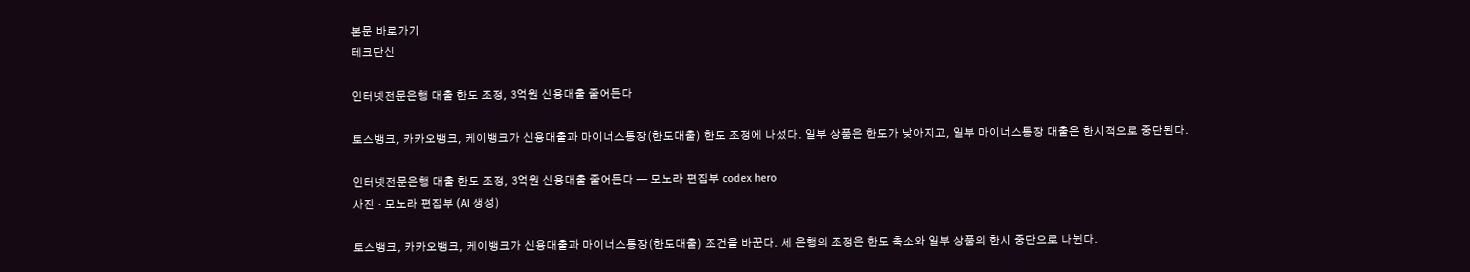본문 바로가기
테크단신

인터넷전문은행 대출 한도 조정, 3억원 신용대출 줄어든다

토스뱅크, 카카오뱅크, 케이뱅크가 신용대출과 마이너스통장(한도대출) 한도 조정에 나섰다. 일부 상품은 한도가 낮아지고, 일부 마이너스통장 대출은 한시적으로 중단된다.

인터넷전문은행 대출 한도 조정, 3억원 신용대출 줄어든다 — 모노라 편집부 codex hero
사진 · 모노라 편집부 (AI 생성)

토스뱅크, 카카오뱅크, 케이뱅크가 신용대출과 마이너스통장(한도대출) 조건을 바꾼다. 세 은행의 조정은 한도 축소와 일부 상품의 한시 중단으로 나뉜다.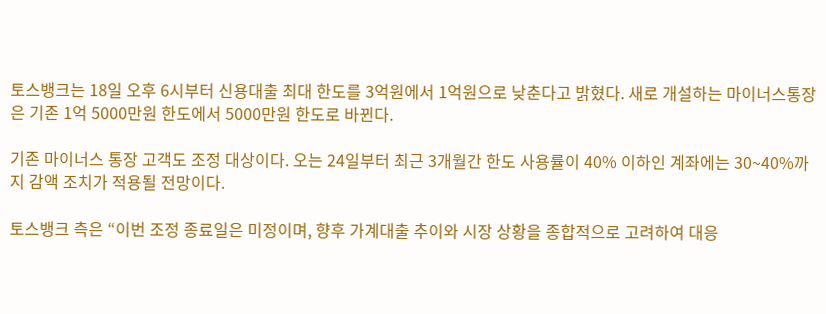토스뱅크는 18일 오후 6시부터 신용대출 최대 한도를 3억원에서 1억원으로 낮춘다고 밝혔다. 새로 개설하는 마이너스통장은 기존 1억 5000만원 한도에서 5000만원 한도로 바뀐다.

기존 마이너스 통장 고객도 조정 대상이다. 오는 24일부터 최근 3개월간 한도 사용률이 40% 이하인 계좌에는 30~40%까지 감액 조치가 적용될 전망이다.

토스뱅크 측은 “이번 조정 종료일은 미정이며, 향후 가계대출 추이와 시장 상황을 종합적으로 고려하여 대응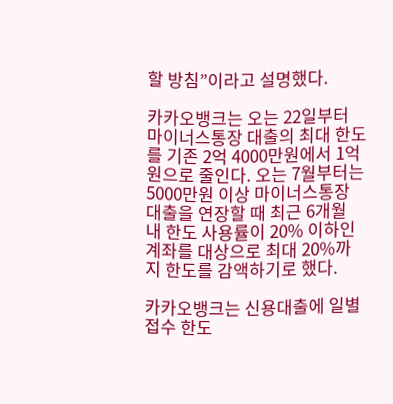할 방침”이라고 설명했다.

카카오뱅크는 오는 22일부터 마이너스통장 대출의 최대 한도를 기존 2억 4000만원에서 1억원으로 줄인다. 오는 7월부터는 5000만원 이상 마이너스통장 대출을 연장할 때 최근 6개월 내 한도 사용률이 20% 이하인 계좌를 대상으로 최대 20%까지 한도를 감액하기로 했다.

카카오뱅크는 신용대출에 일별 접수 한도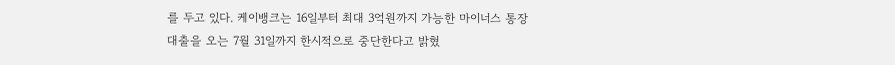를 두고 있다. 케이뱅크는 16일부터 최대 3억원까지 가능한 마이너스 통장 대출을 오는 7월 31일까지 한시적으로 중단한다고 밝혔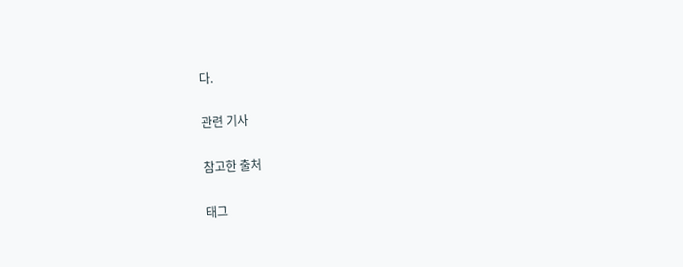다.

관련 기사

참고한 출처

태그